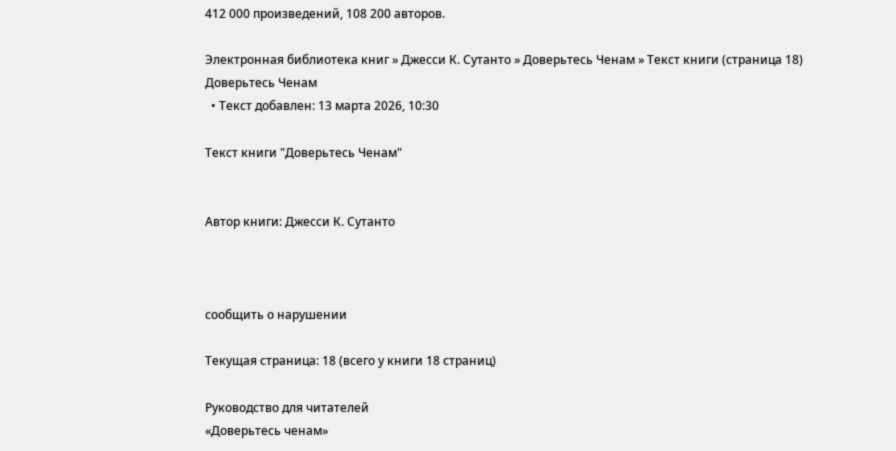412 000 произведений, 108 200 авторов.

Электронная библиотека книг » Джесси К. Сутанто » Доверьтесь Ченам » Текст книги (страница 18)
Доверьтесь Ченам
  • Текст добавлен: 13 марта 2026, 10:30

Текст книги "Доверьтесь Ченам"


Автор книги: Джесси К. Сутанто



сообщить о нарушении

Текущая страница: 18 (всего у книги 18 страниц)

Руководство для читателей
«Доверьтесь ченам»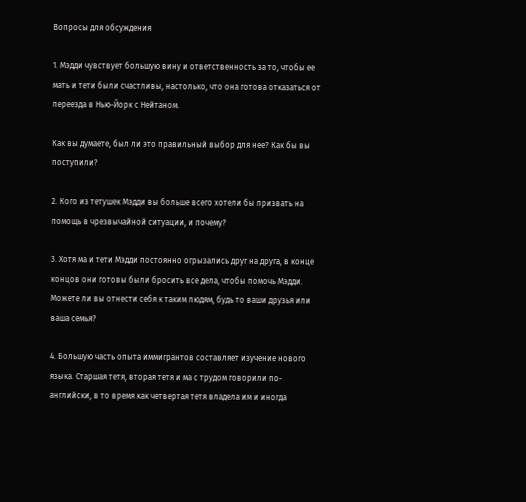Вопросы для обсуждения

1. Мэдди чувствует большую вину и ответственность за то, чтобы ее мать и тети были счастливы, настолько, что она готова отказаться от переезда в Нью-Йорк с Нейтаном.

Как вы думаете, был ли это правильный выбор для нее? Как бы вы поступили?

2. Кого из тетушек Мэдди вы больше всего хотели бы призвать на помощь в чрезвычайной ситуации, и почему?

3. Хотя ма и тети Мэдди постоянно огрызались друг на друга, в конце концов они готовы были бросить все дела, чтобы помочь Мэдди. Можете ли вы отнести себя к таким людям, будь то ваши друзья или ваша семья?

4. Большую часть опыта иммигрантов составляет изучение нового языка. Старшая тетя, вторая тетя и ма с трудом говорили по-английски, в то время как четвертая тетя владела им и иногда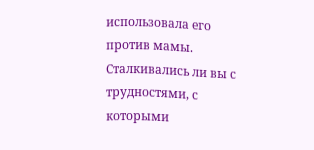использовала его против мамы. Сталкивались ли вы с трудностями, с которыми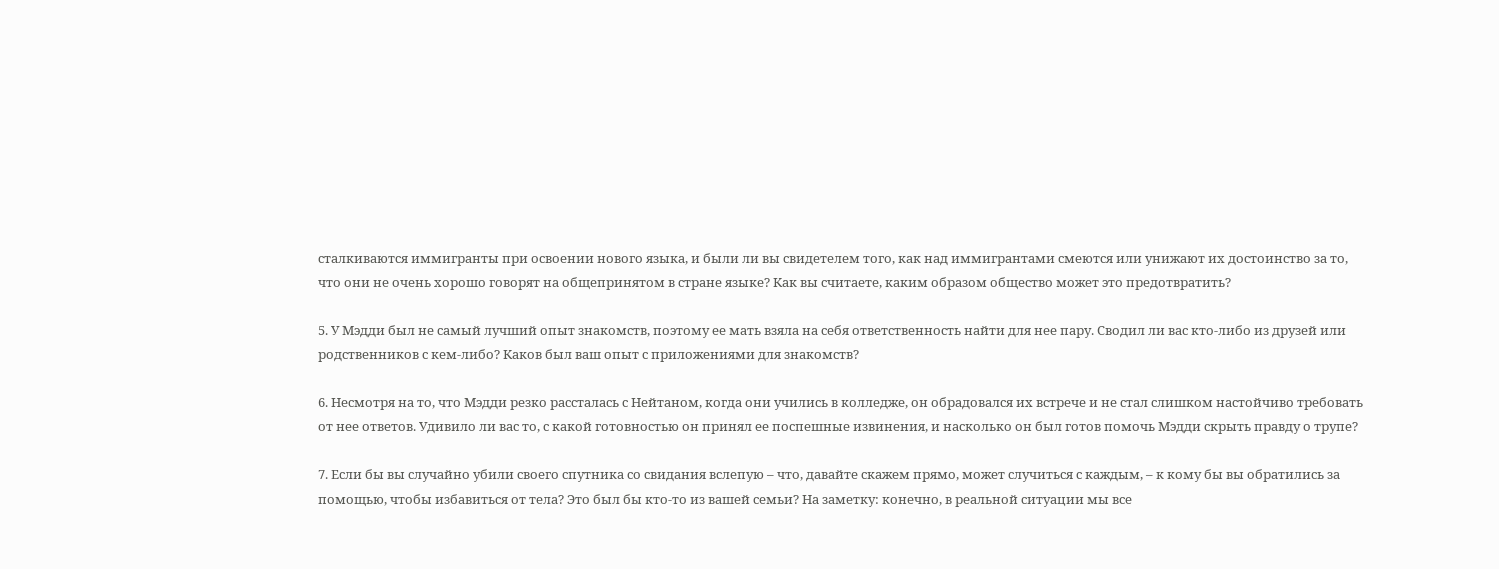сталкиваются иммигранты при освоении нового языка, и были ли вы свидетелем того, как над иммигрантами смеются или унижают их достоинство за то, что они не очень хорошо говорят на общепринятом в стране языке? Как вы считаете, каким образом общество может это предотвратить?

5. У Мэдди был не самый лучший опыт знакомств, поэтому ее мать взяла на себя ответственность найти для нее пару. Сводил ли вас кто-либо из друзей или родственников с кем-либо? Каков был ваш опыт с приложениями для знакомств?

6. Несмотря на то, что Мэдди резко рассталась с Нейтаном, когда они учились в колледже, он обрадовался их встрече и не стал слишком настойчиво требовать от нее ответов. Удивило ли вас то, с какой готовностью он принял ее поспешные извинения, и насколько он был готов помочь Мэдди скрыть правду о трупе?

7. Если бы вы случайно убили своего спутника со свидания вслепую – что, давайте скажем прямо, может случиться с каждым, – к кому бы вы обратились за помощью, чтобы избавиться от тела? Это был бы кто-то из вашей семьи? На заметку: конечно, в реальной ситуации мы все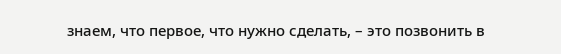знаем, что первое, что нужно сделать, – это позвонить в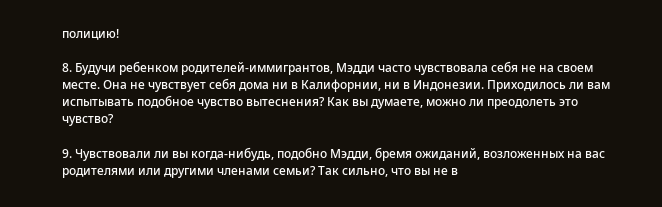полицию!

8. Будучи ребенком родителей-иммигрантов, Мэдди часто чувствовала себя не на своем месте. Она не чувствует себя дома ни в Калифорнии, ни в Индонезии. Приходилось ли вам испытывать подобное чувство вытеснения? Как вы думаете, можно ли преодолеть это чувство?

9. Чувствовали ли вы когда-нибудь, подобно Мэдди, бремя ожиданий, возложенных на вас родителями или другими членами семьи? Так сильно, что вы не в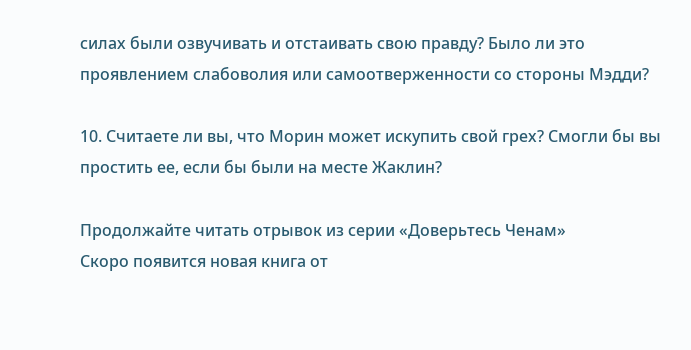силах были озвучивать и отстаивать свою правду? Было ли это проявлением слабоволия или самоотверженности со стороны Мэдди?

10. Считаете ли вы, что Морин может искупить свой грех? Смогли бы вы простить ее, если бы были на месте Жаклин?

Продолжайте читать отрывок из серии «Доверьтесь Ченам»
Скоро появится новая книга от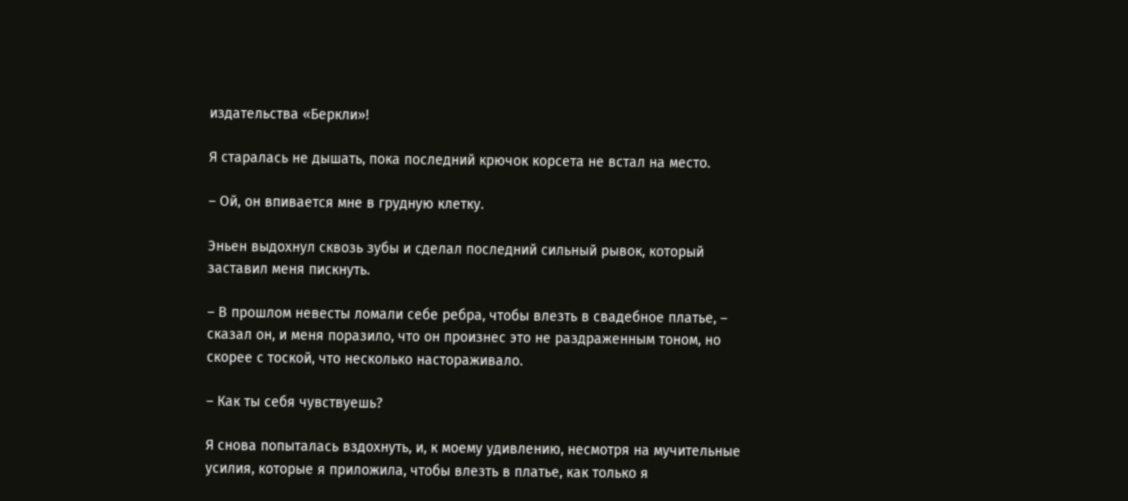издательства «Беркли»!

Я старалась не дышать, пока последний крючок корсета не встал на место.

– Ой, он впивается мне в грудную клетку.

Эньен выдохнул сквозь зубы и сделал последний сильный рывок, который заставил меня пискнуть.

– В прошлом невесты ломали себе ребра, чтобы влезть в свадебное платье, – сказал он, и меня поразило, что он произнес это не раздраженным тоном, но скорее с тоской, что несколько настораживало.

– Как ты себя чувствуешь?

Я снова попыталась вздохнуть, и, к моему удивлению, несмотря на мучительные усилия, которые я приложила, чтобы влезть в платье, как только я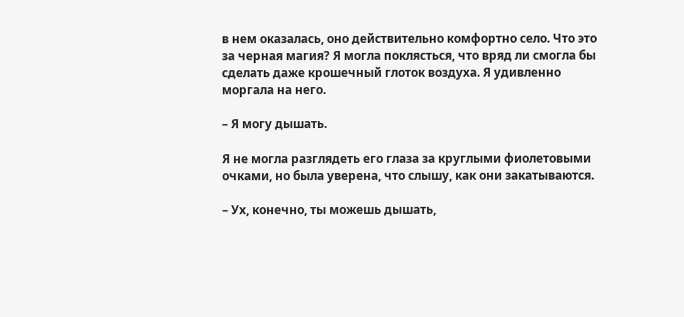в нем оказалась, оно действительно комфортно село. Что это за черная магия? Я могла поклясться, что вряд ли смогла бы сделать даже крошечный глоток воздуха. Я удивленно моргала на него.

– Я могу дышать.

Я не могла разглядеть его глаза за круглыми фиолетовыми очками, но была уверена, что слышу, как они закатываются.

– Ух, конечно, ты можешь дышать,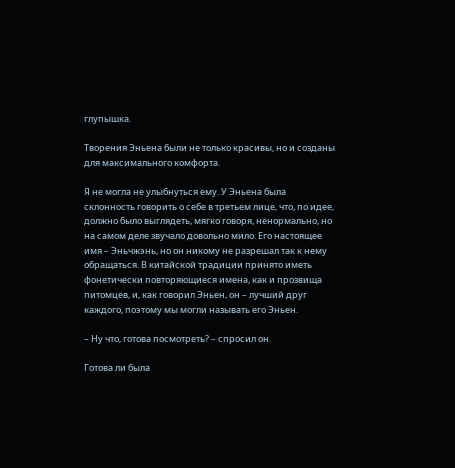глупышка.

Творения Эньена были не только красивы, но и созданы для максимального комфорта.

Я не могла не улыбнуться ему. У Эньена была склонность говорить о себе в третьем лице, что, по идее, должно было выглядеть, мягко говоря, ненормально, но на самом деле звучало довольно мило. Его настоящее имя – Эньчжэнь, но он никому не разрешал так к нему обращаться. В китайской традиции принято иметь фонетически повторяющиеся имена, как и прозвища питомцев, и, как говорил Эньен, он – лучший друг каждого, поэтому мы могли называть его Эньен.

– Ну что, готова посмотреть? – спросил он.

Готова ли была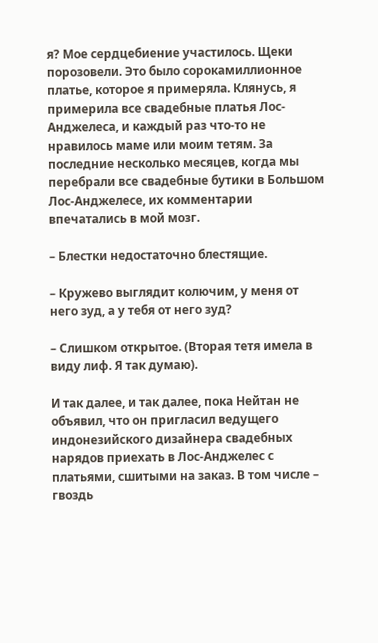я? Мое сердцебиение участилось. Щеки порозовели. Это было сорокамиллионное платье, которое я примеряла. Клянусь, я примерила все свадебные платья Лос-Анджелеса, и каждый раз что-то не нравилось маме или моим тетям. За последние несколько месяцев, когда мы перебрали все свадебные бутики в Большом Лос-Анджелесе, их комментарии впечатались в мой мозг.

– Блестки недостаточно блестящие.

– Кружево выглядит колючим, у меня от него зуд, а у тебя от него зуд?

– Слишком открытое. (Вторая тетя имела в виду лиф. Я так думаю).

И так далее, и так далее, пока Нейтан не объявил, что он пригласил ведущего индонезийского дизайнера свадебных нарядов приехать в Лос-Анджелес с платьями, сшитыми на заказ. В том числе – гвоздь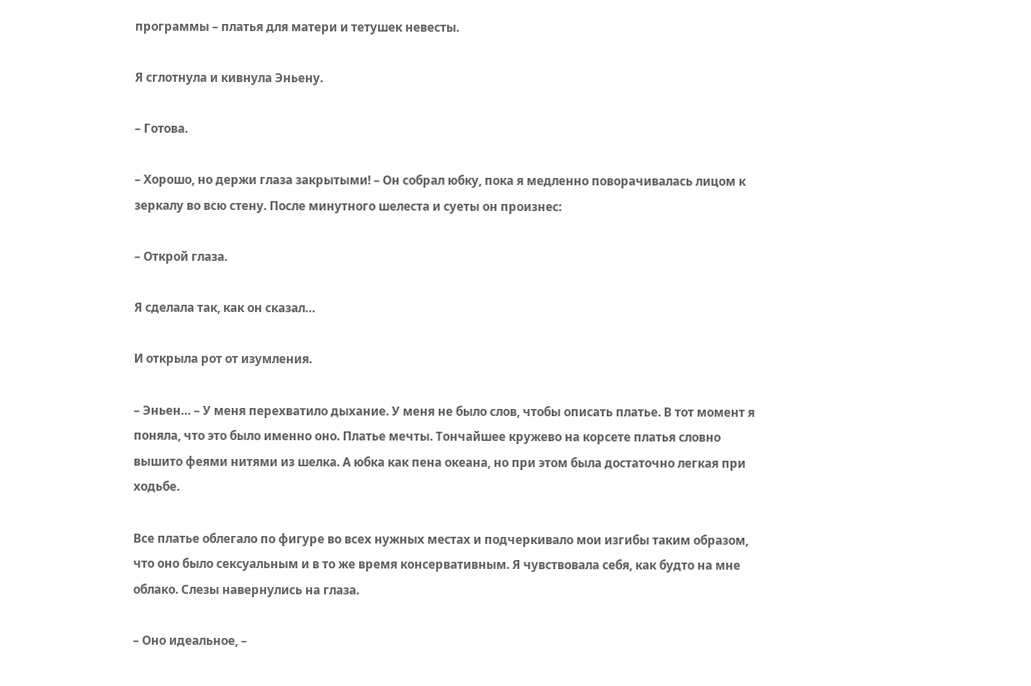программы – платья для матери и тетушек невесты.

Я сглотнула и кивнула Эньену.

– Готова.

– Хорошо, но держи глаза закрытыми! – Он собрал юбку, пока я медленно поворачивалась лицом к зеркалу во всю стену. После минутного шелеста и суеты он произнес:

– Открой глаза.

Я сделала так, как он сказал…

И открыла рот от изумления.

– Эньен… – У меня перехватило дыхание. У меня не было слов, чтобы описать платье. В тот момент я поняла, что это было именно оно. Платье мечты. Тончайшее кружево на корсете платья словно вышито феями нитями из шелка. А юбка как пена океана, но при этом была достаточно легкая при ходьбе.

Все платье облегало по фигуре во всех нужных местах и подчеркивало мои изгибы таким образом, что оно было сексуальным и в то же время консервативным. Я чувствовала себя, как будто на мне облако. Слезы навернулись на глаза.

– Оно идеальное, –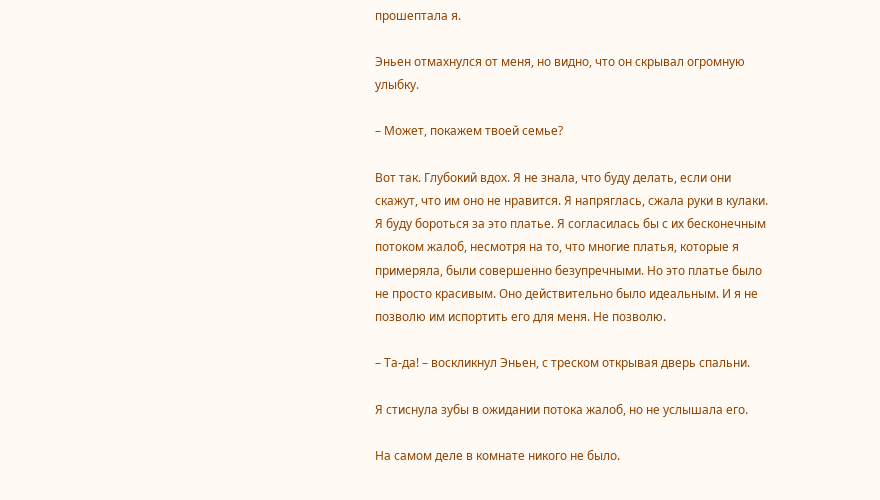прошептала я.

Эньен отмахнулся от меня, но видно, что он скрывал огромную улыбку.

– Может, покажем твоей семье?

Вот так. Глубокий вдох. Я не знала, что буду делать, если они скажут, что им оно не нравится. Я напряглась, сжала руки в кулаки. Я буду бороться за это платье. Я согласилась бы с их бесконечным потоком жалоб, несмотря на то, что многие платья, которые я примеряла, были совершенно безупречными. Но это платье было не просто красивым. Оно действительно было идеальным. И я не позволю им испортить его для меня. Не позволю.

– Та-да! – воскликнул Эньен, с треском открывая дверь спальни.

Я стиснула зубы в ожидании потока жалоб, но не услышала его.

На самом деле в комнате никого не было.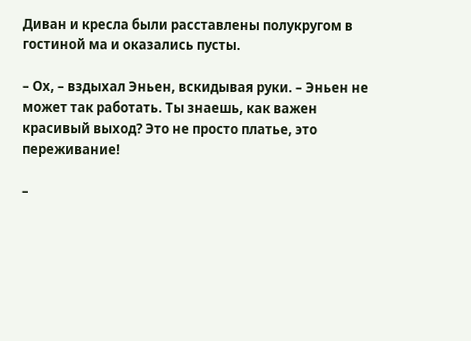Диван и кресла были расставлены полукругом в гостиной ма и оказались пусты.

– Ох, – вздыхал Эньен, вскидывая руки. – Эньен не может так работать. Ты знаешь, как важен красивый выход? Это не просто платье, это переживание!

–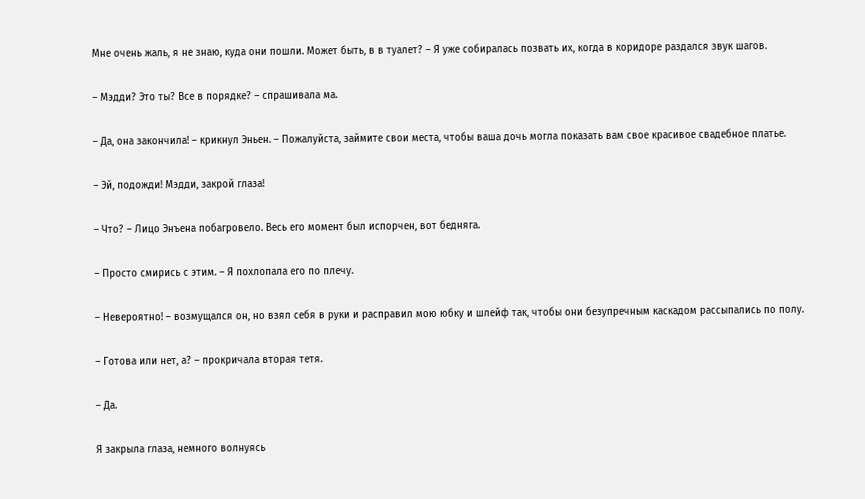Мне очень жаль, я не знаю, куда они пошли. Может быть, в в туалет? – Я уже собиралась позвать их, когда в коридоре раздался звук шагов.

– Мэдди? Это ты? Все в порядке? – спрашивала ма.

– Да, она закончила! – крикнул Эньен. – Пожалуйста, займите свои места, чтобы ваша дочь могла показать вам свое красивое свадебное платье.

– Эй, подожди! Мэдди, закрой глаза!

– Что? – Лицо Энъена побагровело. Весь его момент был испорчен, вот бедняга.

– Просто смирись с этим. – Я похлопала его по плечу.

– Невероятно! – возмущался он, но взял себя в руки и расправил мою юбку и шлейф так, чтобы они безупречным каскадом рассыпались по полу.

– Готова или нет, а? – прокричала вторая тетя.

– Да.

Я закрыла глаза, немного волнуясь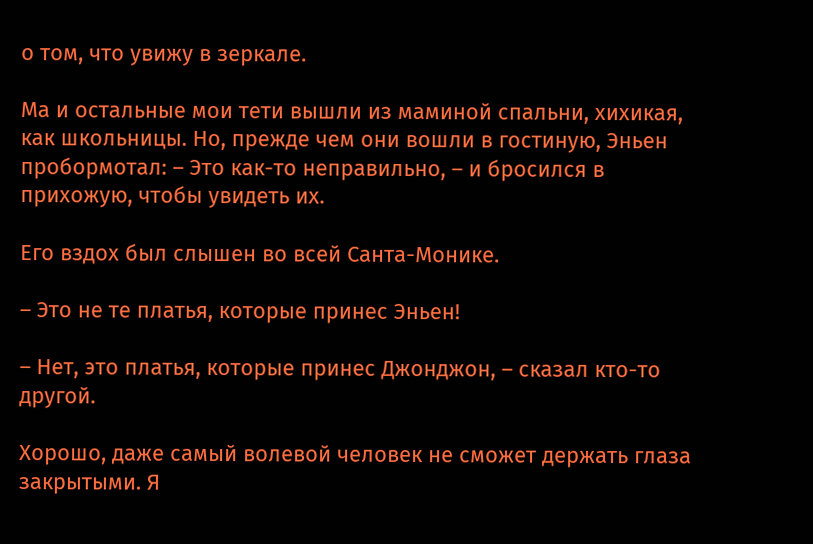о том, что увижу в зеркале.

Ма и остальные мои тети вышли из маминой спальни, хихикая, как школьницы. Но, прежде чем они вошли в гостиную, Эньен пробормотал: – Это как-то неправильно, – и бросился в прихожую, чтобы увидеть их.

Его вздох был слышен во всей Санта-Монике.

– Это не те платья, которые принес Эньен!

– Нет, это платья, которые принес Джонджон, – сказал кто-то другой.

Хорошо, даже самый волевой человек не сможет держать глаза закрытыми. Я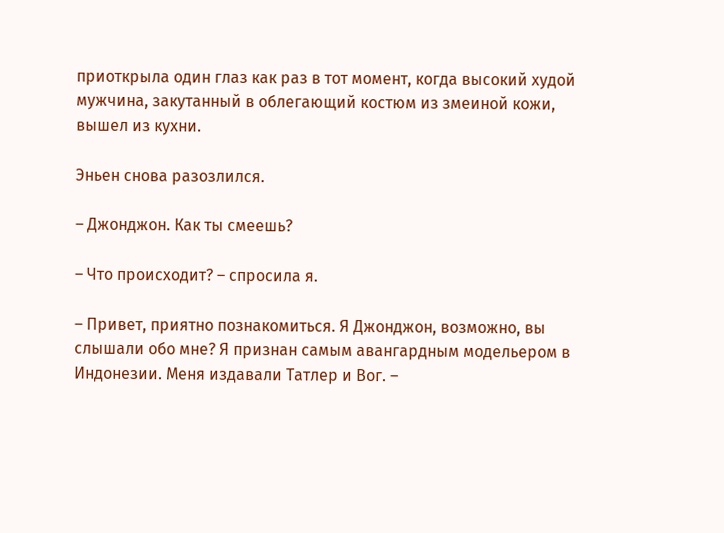приоткрыла один глаз как раз в тот момент, когда высокий худой мужчина, закутанный в облегающий костюм из змеиной кожи, вышел из кухни.

Эньен снова разозлился.

– Джонджон. Как ты смеешь?

– Что происходит? – спросила я.

– Привет, приятно познакомиться. Я Джонджон, возможно, вы слышали обо мне? Я признан самым авангардным модельером в Индонезии. Меня издавали Татлер и Вог. –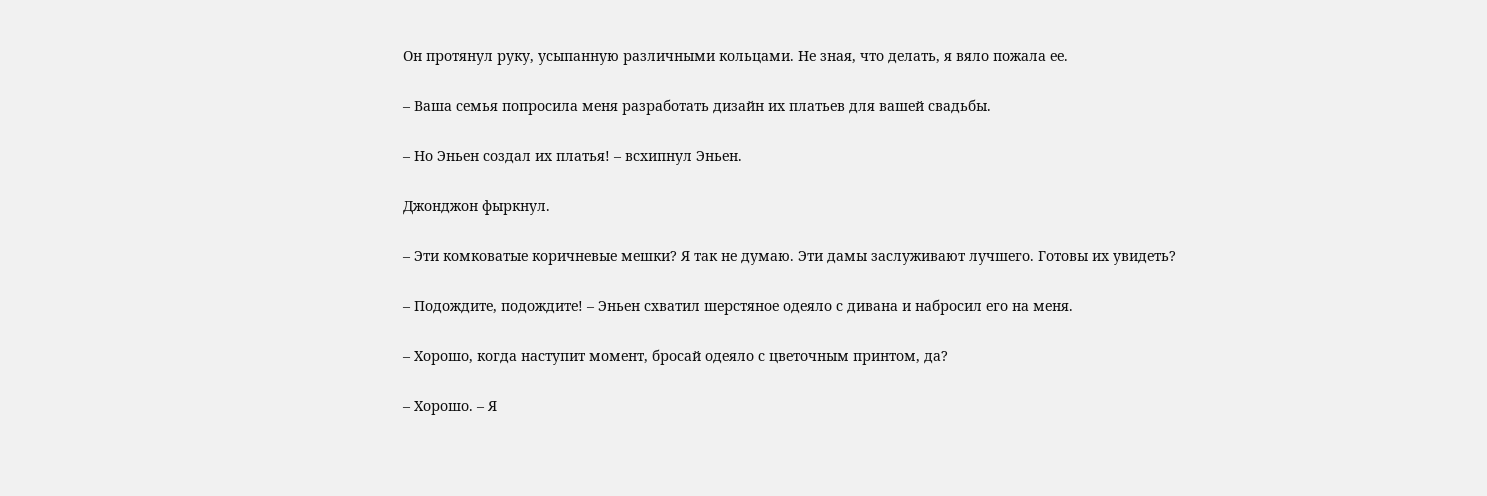Он протянул руку, усыпанную различными кольцами. Не зная, что делать, я вяло пожала ее.

– Ваша семья попросила меня разработать дизайн их платьев для вашей свадьбы.

– Но Эньен создал их платья! – всхипнул Эньен.

Джонджон фыркнул.

– Эти комковатые коричневые мешки? Я так не думаю. Эти дамы заслуживают лучшего. Готовы их увидеть?

– Подождите, подождите! – Эньен схватил шерстяное одеяло с дивана и набросил его на меня.

– Хорошо, когда наступит момент, бросай одеяло с цветочным принтом, да?

– Хорошо. – Я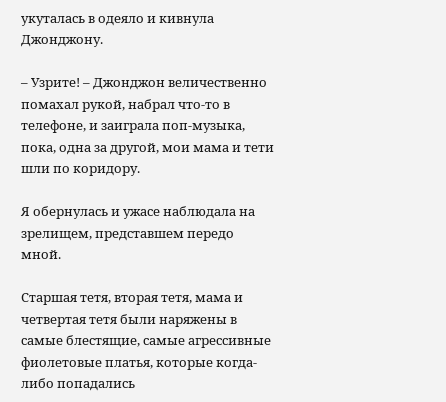укуталась в одеяло и кивнула Джонджону.

– Узрите! – Джонджон величественно помахал рукой, набрал что-то в телефоне, и заиграла поп-музыка, пока, одна за другой, мои мама и тети шли по коридору.

Я обернулась и ужасе наблюдала на зрелищем, представшем передо мной.

Старшая тетя, вторая тетя, мама и четвертая тетя были наряжены в самые блестящие, самые агрессивные фиолетовые платья, которые когда-либо попадались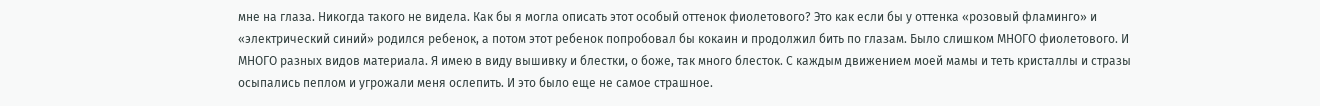мне на глаза. Никогда такого не видела. Как бы я могла описать этот особый оттенок фиолетового? Это как если бы у оттенка «розовый фламинго» и «электрический синий» родился ребенок, а потом этот ребенок попробовал бы кокаин и продолжил бить по глазам. Было слишком МНОГО фиолетового. И МНОГО разных видов материала. Я имею в виду вышивку и блестки, о боже, так много блесток. С каждым движением моей мамы и теть кристаллы и стразы осыпались пеплом и угрожали меня ослепить. И это было еще не самое страшное.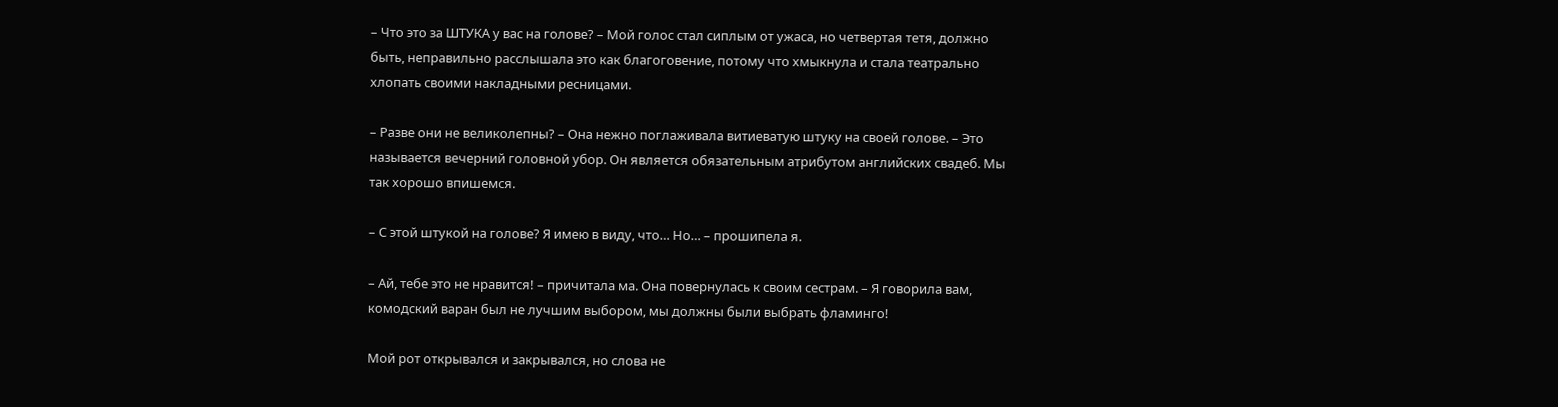– Что это за ШТУКА у вас на голове? – Мой голос стал сиплым от ужаса, но четвертая тетя, должно быть, неправильно расслышала это как благоговение, потому что хмыкнула и стала театрально хлопать своими накладными ресницами.

– Разве они не великолепны? – Она нежно поглаживала витиеватую штуку на своей голове. – Это называется вечерний головной убор. Он является обязательным атрибутом английских свадеб. Мы так хорошо впишемся.

– С этой штукой на голове? Я имею в виду, что… Но… – прошипела я.

– Ай, тебе это не нравится! – причитала ма. Она повернулась к своим сестрам. – Я говорила вам, комодский варан был не лучшим выбором, мы должны были выбрать фламинго!

Мой рот открывался и закрывался, но слова не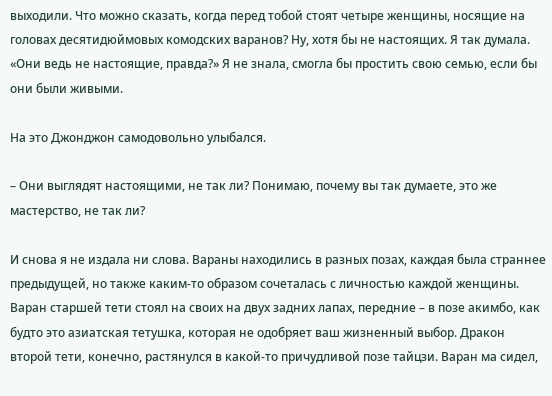выходили. Что можно сказать, когда перед тобой стоят четыре женщины, носящие на головах десятидюймовых комодских варанов? Ну, хотя бы не настоящих. Я так думала. «Они ведь не настоящие, правда?» Я не знала, смогла бы простить свою семью, если бы они были живыми.

На это Джонджон самодовольно улыбался.

– Они выглядят настоящими, не так ли? Понимаю, почему вы так думаете, это же мастерство, не так ли?

И снова я не издала ни слова. Вараны находились в разных позах, каждая была страннее предыдущей, но также каким-то образом сочеталась с личностью каждой женщины. Варан старшей тети стоял на своих на двух задних лапах, передние – в позе акимбо, как будто это азиатская тетушка, которая не одобряет ваш жизненный выбор. Дракон второй тети, конечно, растянулся в какой-то причудливой позе тайцзи. Варан ма сидел,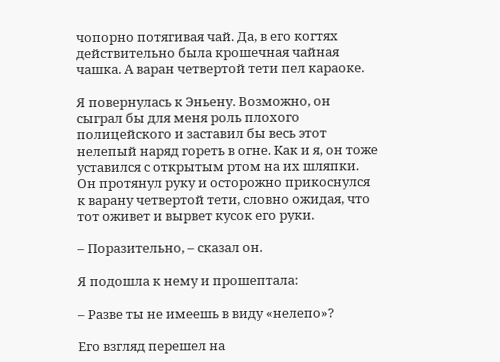чопорно потягивая чай. Да, в его когтях действительно была крошечная чайная чашка. А варан четвертой тети пел караоке.

Я повернулась к Эньену. Возможно, он сыграл бы для меня роль плохого полицейского и заставил бы весь этот нелепый наряд гореть в огне. Как и я, он тоже уставился с открытым ртом на их шляпки. Он протянул руку и осторожно прикоснулся к варану четвертой тети, словно ожидая, что тот оживет и вырвет кусок его руки.

– Поразительно, – сказал он.

Я подошла к нему и прошептала:

– Разве ты не имеешь в виду «нелепо»?

Его взгляд перешел на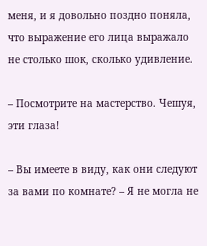меня, и я довольно поздно поняла, что выражение его лица выражало не столько шок, сколько удивление.

– Посмотрите на мастерство. Чешуя, эти глаза!

– Вы имеете в виду, как они следуют за вами по комнате? – Я не могла не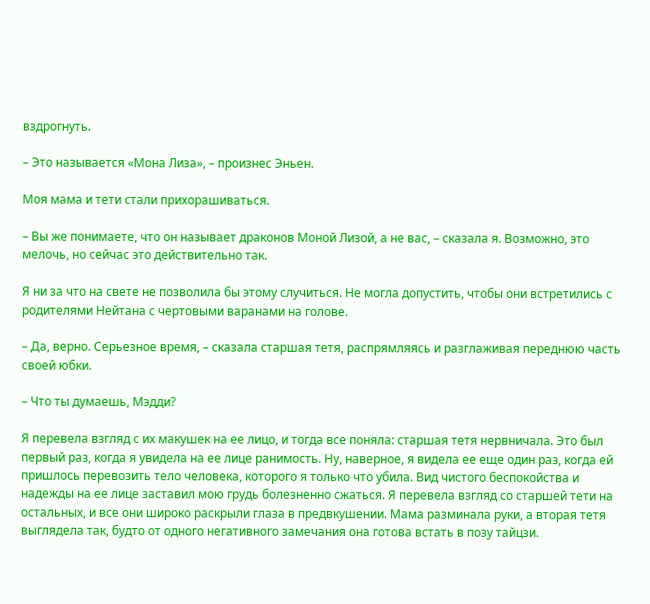вздрогнуть.

– Это называется «Мона Лиза», – произнес Эньен.

Моя мама и тети стали прихорашиваться.

– Вы же понимаете, что он называет драконов Моной Лизой, а не вас, – сказала я. Возможно, это мелочь, но сейчас это действительно так.

Я ни за что на свете не позволила бы этому случиться. Не могла допустить, чтобы они встретились с родителями Нейтана с чертовыми варанами на голове.

– Да, верно. Серьезное время, – сказала старшая тетя, распрямляясь и разглаживая переднюю часть своей юбки.

– Что ты думаешь, Мэдди?

Я перевела взгляд с их макушек на ее лицо, и тогда все поняла: старшая тетя нервничала. Это был первый раз, когда я увидела на ее лице ранимость. Ну, наверное, я видела ее еще один раз, когда ей пришлось перевозить тело человека, которого я только что убила. Вид чистого беспокойства и надежды на ее лице заставил мою грудь болезненно сжаться. Я перевела взгляд со старшей тети на остальных, и все они широко раскрыли глаза в предвкушении. Мама разминала руки, а вторая тетя выглядела так, будто от одного негативного замечания она готова встать в позу тайцзи.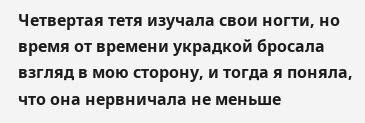Четвертая тетя изучала свои ногти, но время от времени украдкой бросала взгляд в мою сторону, и тогда я поняла, что она нервничала не меньше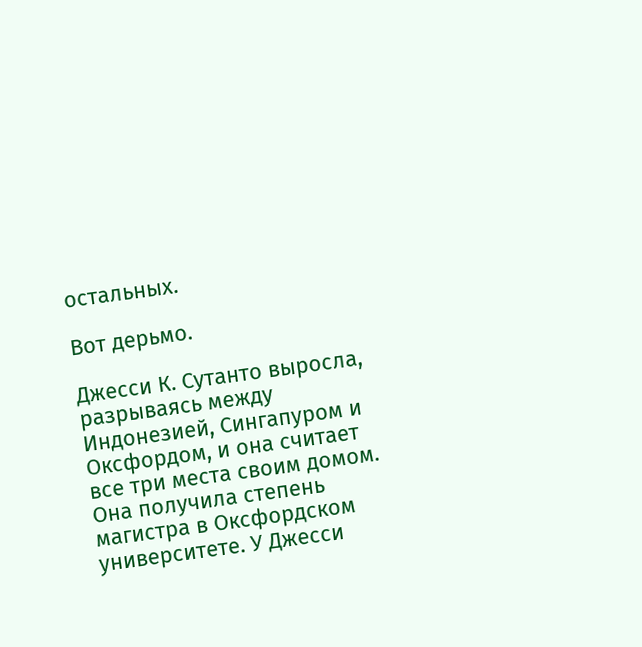остальных.

Вот дерьмо.

Джесси К. Сутанто выросла, разрываясь между Индонезией, Сингапуром и Оксфордом, и она считает все три места своим домом. Она получила степень магистра в Оксфордском университете. У Джесси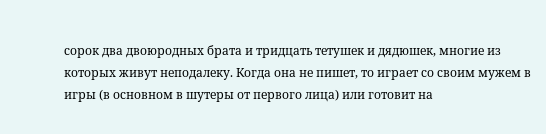сорок два двоюродных брата и тридцать тетушек и дядюшек, многие из которых живут неподалеку. Когда она не пишет, то играет со своим мужем в игры (в основном в шутеры от первого лица) или готовит на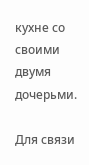кухне со своими двумя дочерьми.

Для связи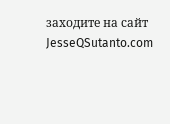заходите на сайт
JesseQSutanto.com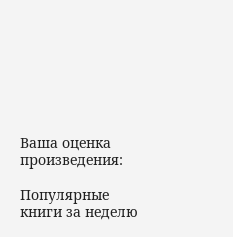Ваша оценка произведения:

Популярные книги за неделю